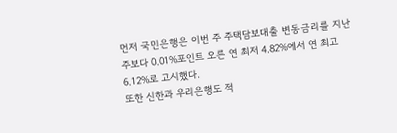먼저 국민은행은 이번 주 주택담보대출 변동금리를 지난주보다 0.01%포인트 오른 연 최저 4.82%에서 연 최고 6.12%로 고시했다.
또한 신한과 우리은행도 적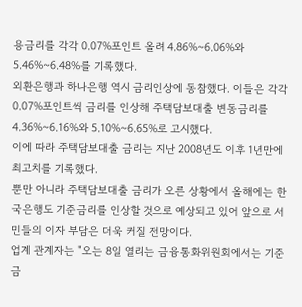용금리를 각각 0.07%포인트 올려 4.86%~6.06%와 5.46%~6.48%를 기록했다.
외환은행과 하나은행 역시 금리인상에 동참했다. 이들은 각각 0.07%포인트씩 금리를 인상해 주택담보대출 변동금리를 4.36%~6.16%와 5.10%~6.65%로 고시했다.
이에 따라 주택담보대출 금리는 지난 2008년도 이후 1년만에 최고치를 기록했다.
뿐만 아니라 주택담보대출 금리가 오른 상황에서 올해에는 한국은행도 기준금리를 인상할 것으로 예상되고 있어 앞으로 서민들의 이자 부담은 더욱 커질 전망이다.
업계 관계자는 "오는 8일 열리는 금융통화위원회에서는 기준금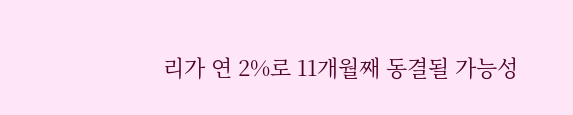리가 연 2%로 11개월째 동결될 가능성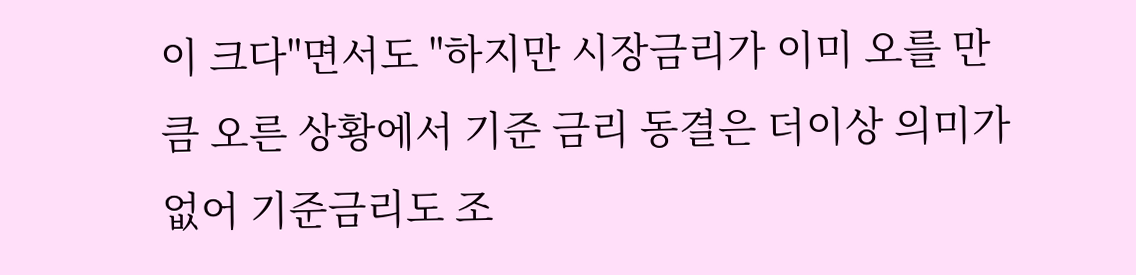이 크다"면서도 "하지만 시장금리가 이미 오를 만큼 오른 상황에서 기준 금리 동결은 더이상 의미가 없어 기준금리도 조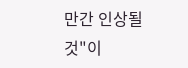만간 인상될 것"이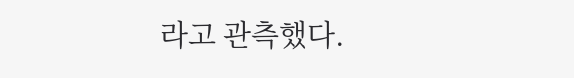라고 관측했다.